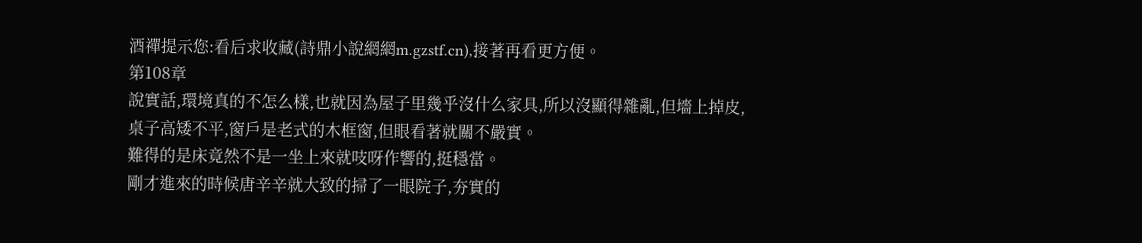酒禪提示您:看后求收藏(詩鼎小說網網m.gzstf.cn),接著再看更方便。
第108章
說實話,環境真的不怎么樣,也就因為屋子里幾乎沒什么家具,所以沒顯得雜亂,但墻上掉皮,桌子高矮不平,窗戶是老式的木框窗,但眼看著就關不嚴實。
難得的是床竟然不是一坐上來就吱呀作響的,挺穩當。
剛才進來的時候唐辛辛就大致的掃了一眼院子,夯實的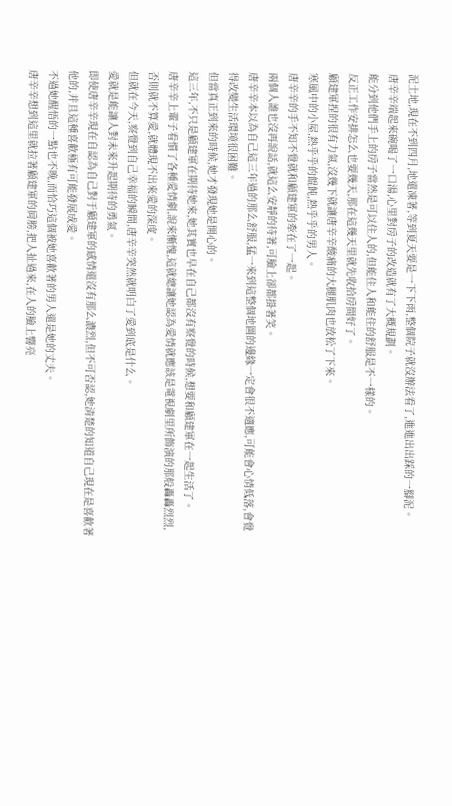泥土地,現在不到四月,地還凍著,等到夏天要是一下下雨,整個院子就沒辦法看了,進進出出踩的一腳泥。
唐辛辛端起來碗喝了一口湯,心里對房子的改造就有了大概規劃。
能分到他們手上的房子當然是可以住人的,但能住人和能住的舒服是不一樣的。
反正工作安排怎么也要幾天,那在這幾天里就先收拾房間好了。
顧建軍捏的很有力氣,沒幾下就讓唐辛辛酸痛的大腿肌肉也放松了下來。
寒風中的小屋,熱乎乎的餛飩,熱乎乎的男人。
唐辛辛的手不知不覺就和顧建軍的牽在了一起。
兩個人誰也沒再說話,就這么安靜的待著,可臉上卻都掛著笑。
唐辛辛本以為自己這三年過的那么舒服,猛一來到這整個地圖的邊緣一定會很不適應,可能會心情低落,會覺得改變生活環境很困難。
但當真正到來的時候,她才發現她是開心的。
這三年,不只是顧建軍在期待她來,她其實也早在自己都沒有察覺的時候,想要和顧建軍在一起生活了。
唐辛辛上輩子看慣了各種愛情劇,說來慚愧,這就總讓她認為愛情就應該是電視劇里所飾演的那般轟轟烈烈,否則就不算愛,就體現不出來愛的深度。
但就在今天,察覺到自己幸福的瞬間,唐辛辛突然就明白了愛到底是什么。
愛就是能讓人對未來升起期待的勇氣。
即使唐辛辛現在自認為自己對于顧建軍的感情還沒有那么濃烈,但不可否認,她清楚的知道自己現在是喜歡著他的,并且這種喜歡極有可能發展成愛。
不過她醒悟的一點也不晚,而恰巧這個被她喜歡著的男人還是她的丈夫。
唐辛辛想到這里就拉著顧建軍的肩膀,把人扯過來,在人的臉上響亮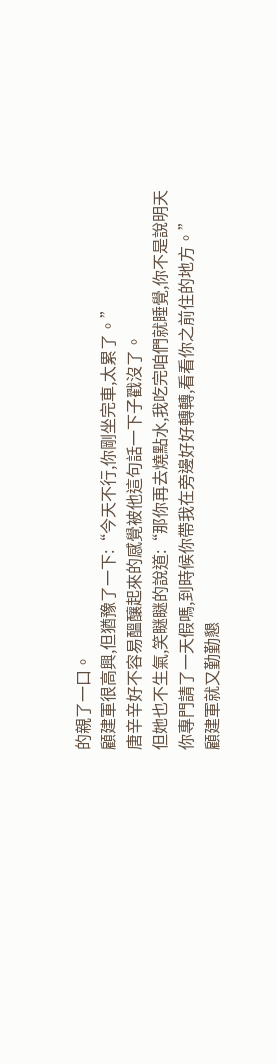的親了一口。
顧建軍很高興,但猶豫了一下:“今天不行,你剛坐完車,太累了。”
唐辛辛好不容易醞釀起來的感覺被他這句話一下子戳沒了。
但她也不生氣,笑瞇瞇的說道:“那你再去燒點水,我吃完咱們就睡覺,你不是說明天你專門請了一天假嗎,到時候你帶我在旁邊好好轉轉,看看你之前住的地方。”
顧建軍就又勤勤懇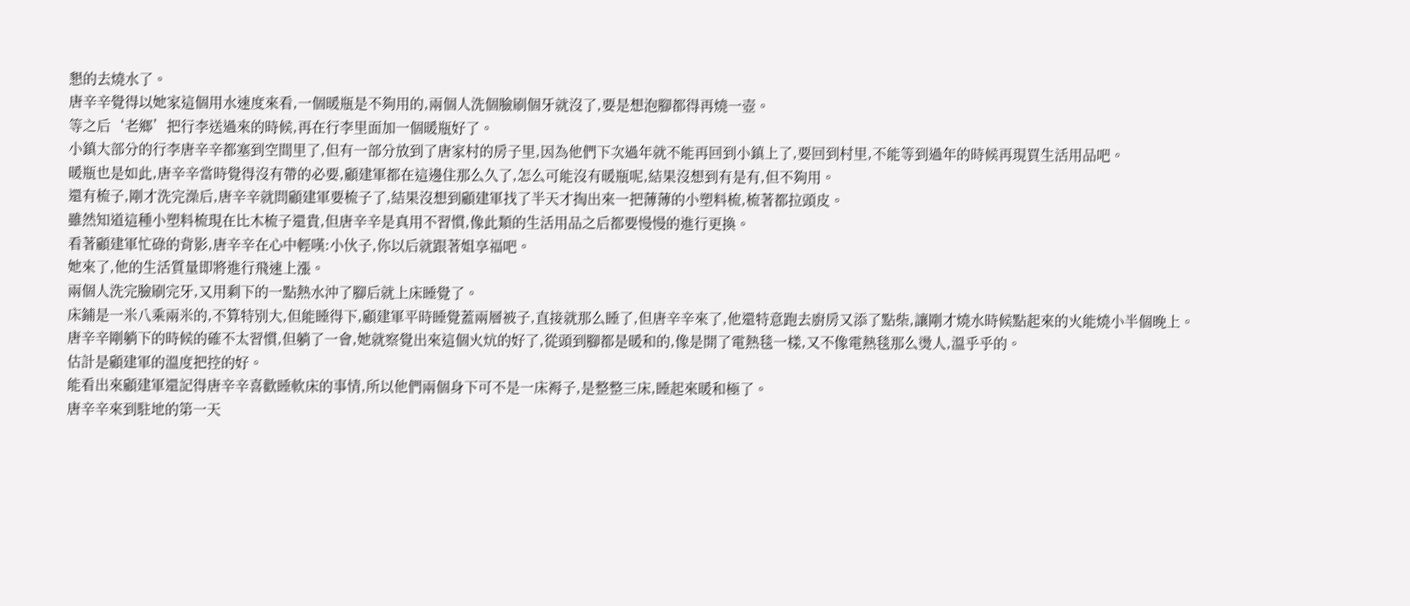懇的去燒水了。
唐辛辛覺得以她家這個用水速度來看,一個暖瓶是不夠用的,兩個人洗個臉刷個牙就沒了,要是想泡腳都得再燒一壺。
等之后‘老鄉’把行李送過來的時候,再在行李里面加一個暖瓶好了。
小鎮大部分的行李唐辛辛都塞到空間里了,但有一部分放到了唐家村的房子里,因為他們下次過年就不能再回到小鎮上了,要回到村里,不能等到過年的時候再現買生活用品吧。
暖瓶也是如此,唐辛辛當時覺得沒有帶的必要,顧建軍都在這邊住那么久了,怎么可能沒有暖瓶呢,結果沒想到有是有,但不夠用。
還有梳子,剛才洗完澡后,唐辛辛就問顧建軍要梳子了,結果沒想到顧建軍找了半天才掏出來一把薄薄的小塑料梳,梳著都拉頭皮。
雖然知道這種小塑料梳現在比木梳子還貴,但唐辛辛是真用不習慣,像此類的生活用品之后都要慢慢的進行更換。
看著顧建軍忙碌的背影,唐辛辛在心中輕嘆:小伙子,你以后就跟著姐享福吧。
她來了,他的生活質量即將進行飛速上漲。
兩個人洗完臉刷完牙,又用剩下的一點熱水沖了腳后就上床睡覺了。
床鋪是一米八乘兩米的,不算特別大,但能睡得下,顧建軍平時睡覺蓋兩層被子,直接就那么睡了,但唐辛辛來了,他還特意跑去廚房又添了點柴,讓剛才燒水時候點起來的火能燒小半個晚上。
唐辛辛剛躺下的時候的確不太習慣,但躺了一會,她就察覺出來這個火炕的好了,從頭到腳都是暖和的,像是開了電熱毯一樣,又不像電熱毯那么燙人,溫乎乎的。
估計是顧建軍的溫度把控的好。
能看出來顧建軍還記得唐辛辛喜歡睡軟床的事情,所以他們兩個身下可不是一床褥子,是整整三床,睡起來暖和極了。
唐辛辛來到駐地的第一天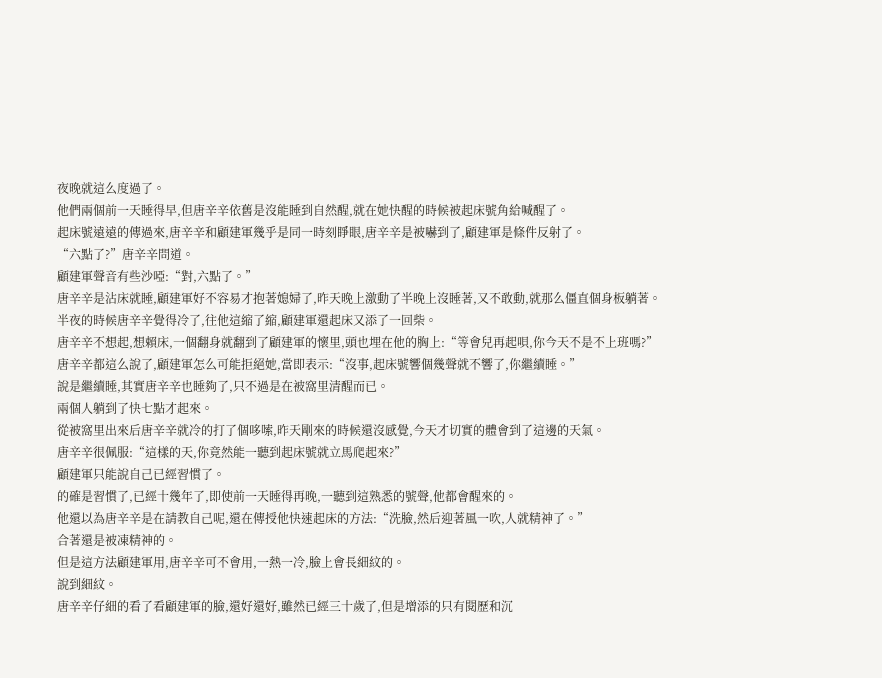夜晚就這么度過了。
他們兩個前一天睡得早,但唐辛辛依舊是沒能睡到自然醒,就在她快醒的時候被起床號角給喊醒了。
起床號遠遠的傳過來,唐辛辛和顧建軍幾乎是同一時刻睜眼,唐辛辛是被嚇到了,顧建軍是條件反射了。
“六點了?”唐辛辛問道。
顧建軍聲音有些沙啞:“對,六點了。”
唐辛辛是沾床就睡,顧建軍好不容易才抱著媳婦了,昨天晚上激動了半晚上沒睡著,又不敢動,就那么僵直個身板躺著。
半夜的時候唐辛辛覺得冷了,往他這縮了縮,顧建軍還起床又添了一回柴。
唐辛辛不想起,想賴床,一個翻身就翻到了顧建軍的懷里,頭也埋在他的胸上:“等會兒再起唄,你今天不是不上班嗎?”
唐辛辛都這么說了,顧建軍怎么可能拒絕她,當即表示:“沒事,起床號響個幾聲就不響了,你繼續睡。”
說是繼續睡,其實唐辛辛也睡夠了,只不過是在被窩里清醒而已。
兩個人躺到了快七點才起來。
從被窩里出來后唐辛辛就冷的打了個哆嗦,昨天剛來的時候還沒感覺,今天才切實的體會到了這邊的天氣。
唐辛辛很佩服:“這樣的天,你竟然能一聽到起床號就立馬爬起來?”
顧建軍只能說自己已經習慣了。
的確是習慣了,已經十幾年了,即使前一天睡得再晚,一聽到這熟悉的號聲,他都會醒來的。
他還以為唐辛辛是在請教自己呢,還在傳授他快速起床的方法:“洗臉,然后迎著風一吹,人就精神了。”
合著還是被凍精神的。
但是這方法顧建軍用,唐辛辛可不會用,一熱一冷,臉上會長細紋的。
說到細紋。
唐辛辛仔細的看了看顧建軍的臉,還好還好,雖然已經三十歲了,但是增添的只有閱歷和沉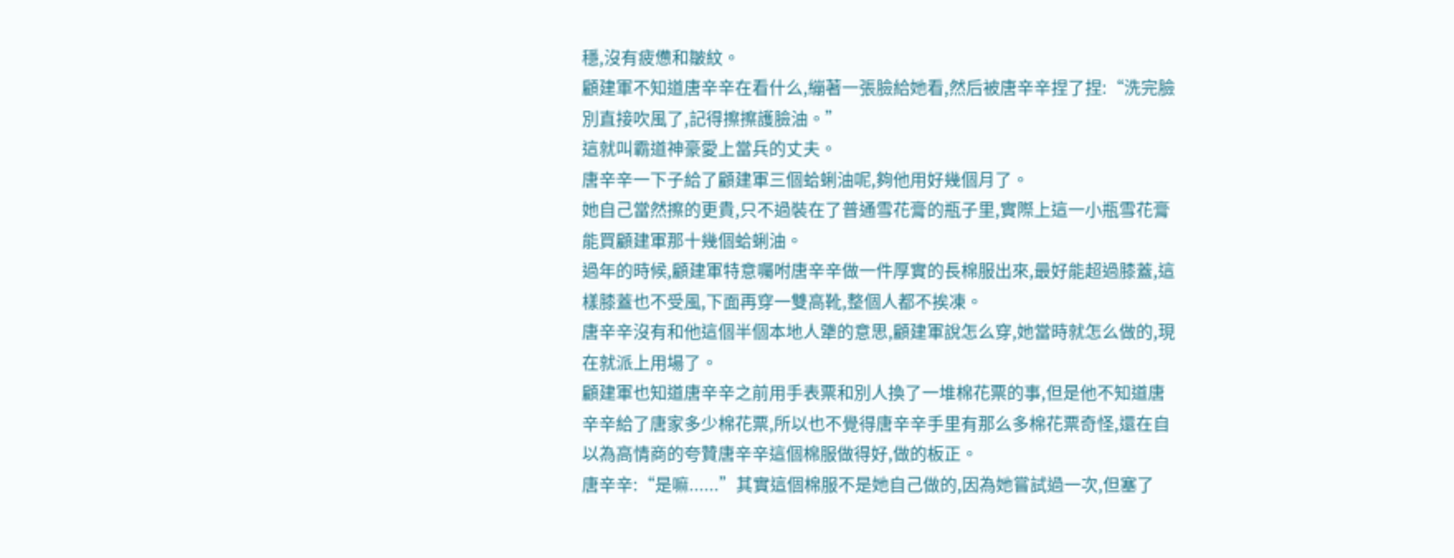穩,沒有疲憊和皺紋。
顧建軍不知道唐辛辛在看什么,繃著一張臉給她看,然后被唐辛辛捏了捏:“洗完臉別直接吹風了,記得擦擦護臉油。”
這就叫霸道神豪愛上當兵的丈夫。
唐辛辛一下子給了顧建軍三個蛤蜊油呢,夠他用好幾個月了。
她自己當然擦的更貴,只不過裝在了普通雪花膏的瓶子里,實際上這一小瓶雪花膏能買顧建軍那十幾個蛤蜊油。
過年的時候,顧建軍特意囑咐唐辛辛做一件厚實的長棉服出來,最好能超過膝蓋,這樣膝蓋也不受風,下面再穿一雙高靴,整個人都不挨凍。
唐辛辛沒有和他這個半個本地人犟的意思,顧建軍說怎么穿,她當時就怎么做的,現在就派上用場了。
顧建軍也知道唐辛辛之前用手表票和別人換了一堆棉花票的事,但是他不知道唐辛辛給了唐家多少棉花票,所以也不覺得唐辛辛手里有那么多棉花票奇怪,還在自以為高情商的夸贊唐辛辛這個棉服做得好,做的板正。
唐辛辛:“是嘛......”其實這個棉服不是她自己做的,因為她嘗試過一次,但塞了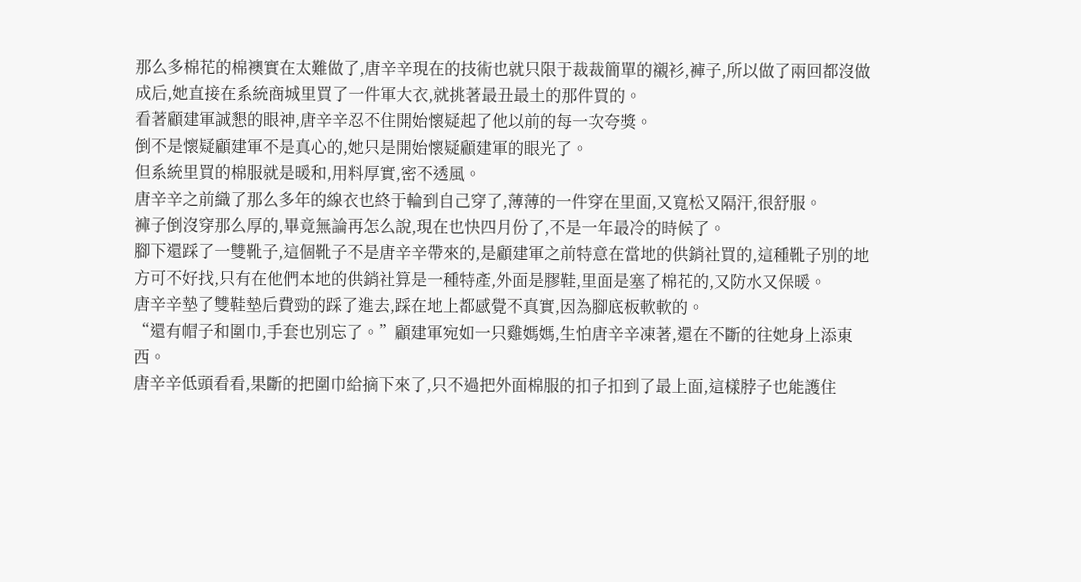那么多棉花的棉襖實在太難做了,唐辛辛現在的技術也就只限于裁裁簡單的襯衫,褲子,所以做了兩回都沒做成后,她直接在系統商城里買了一件軍大衣,就挑著最丑最土的那件買的。
看著顧建軍誠懇的眼神,唐辛辛忍不住開始懷疑起了他以前的每一次夸獎。
倒不是懷疑顧建軍不是真心的,她只是開始懷疑顧建軍的眼光了。
但系統里買的棉服就是暖和,用料厚實,密不透風。
唐辛辛之前織了那么多年的線衣也終于輪到自己穿了,薄薄的一件穿在里面,又寬松又隔汗,很舒服。
褲子倒沒穿那么厚的,畢竟無論再怎么說,現在也快四月份了,不是一年最冷的時候了。
腳下還踩了一雙靴子,這個靴子不是唐辛辛帶來的,是顧建軍之前特意在當地的供銷社買的,這種靴子別的地方可不好找,只有在他們本地的供銷社算是一種特產,外面是膠鞋,里面是塞了棉花的,又防水又保暖。
唐辛辛墊了雙鞋墊后費勁的踩了進去,踩在地上都感覺不真實,因為腳底板軟軟的。
“還有帽子和圍巾,手套也別忘了。”顧建軍宛如一只雞媽媽,生怕唐辛辛凍著,還在不斷的往她身上添東西。
唐辛辛低頭看看,果斷的把圍巾給摘下來了,只不過把外面棉服的扣子扣到了最上面,這樣脖子也能護住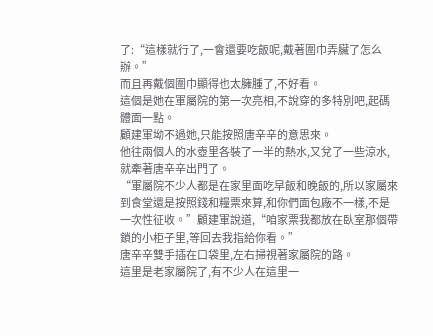了:“這樣就行了,一會還要吃飯呢,戴著圍巾弄臟了怎么辦。”
而且再戴個圍巾顯得也太臃腫了,不好看。
這個是她在軍屬院的第一次亮相,不說穿的多特別吧,起碼體面一點。
顧建軍坳不過她,只能按照唐辛辛的意思來。
他往兩個人的水壺里各裝了一半的熱水,又兌了一些涼水,就牽著唐辛辛出門了。
“軍屬院不少人都是在家里面吃早飯和晚飯的,所以家屬來到食堂還是按照錢和糧票來算,和你們面包廠不一樣,不是一次性征收。”顧建軍說道,“咱家票我都放在臥室那個帶鎖的小柜子里,等回去我指給你看。”
唐辛辛雙手插在口袋里,左右掃視著家屬院的路。
這里是老家屬院了,有不少人在這里一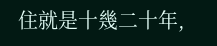住就是十幾二十年,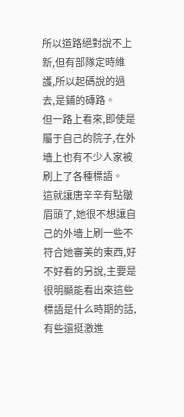所以道路絕對說不上新,但有部隊定時維護,所以起碼說的過去,是鋪的磚路。
但一路上看來,即使是屬于自己的院子,在外墻上也有不少人家被刷上了各種標語。
這就讓唐辛辛有點皺眉頭了,她很不想讓自己的外墻上刷一些不符合她審美的東西,好不好看的另說,主要是很明顯能看出來這些標語是什么時期的話,有些還挺激進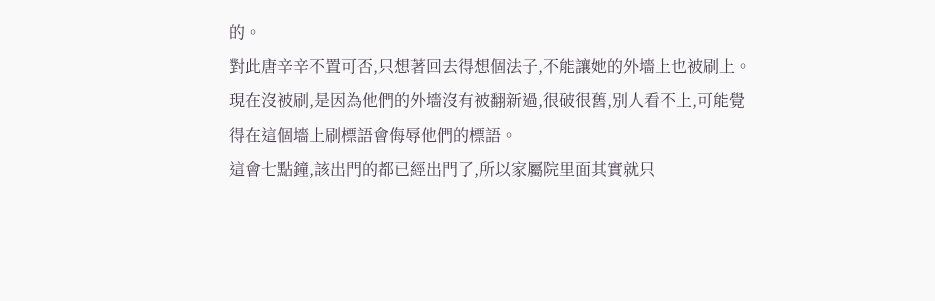的。
對此唐辛辛不置可否,只想著回去得想個法子,不能讓她的外墻上也被刷上。
現在沒被刷,是因為他們的外墻沒有被翻新過,很破很舊,別人看不上,可能覺得在這個墻上刷標語會侮辱他們的標語。
這會七點鐘,該出門的都已經出門了,所以家屬院里面其實就只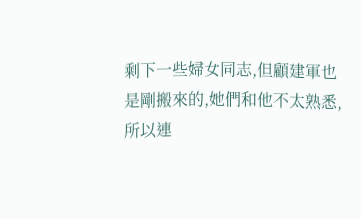剩下一些婦女同志,但顧建軍也是剛搬來的,她們和他不太熟悉,所以連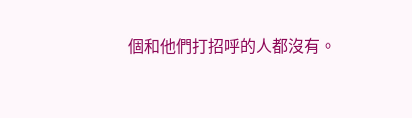個和他們打招呼的人都沒有。